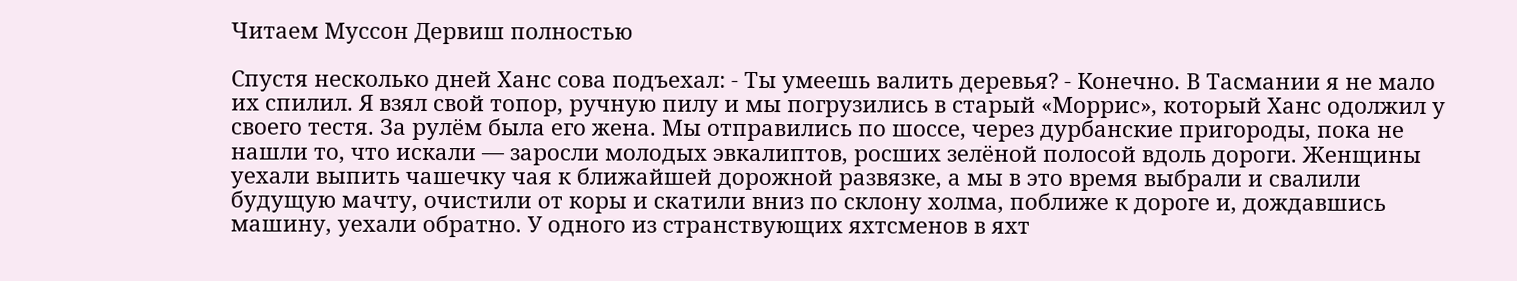Читаем Муссон Дервиш полностью

Спустя несколько дней Ханс сова подъехал: - Ты умеешь валить деревья? - Конечно. В Тасмании я не мало их спилил. Я взял свой топор, ручную пилу и мы погрузились в старый «Моррис», который Ханс одолжил у своего тестя. За рулём была его жена. Мы отправились по шоссе, через дурбанские пригороды, пока не нашли то, что искали — заросли молодых эвкалиптов, росших зелёной полосой вдоль дороги. Женщины уехали выпить чашечку чая к ближайшей дорожной развязке, а мы в это время выбрали и свалили будущую мачту, очистили от коры и скатили вниз по склону холма, поближе к дороге и, дождавшись машину, уехали обратно. У одного из странствующих яхтсменов в яхт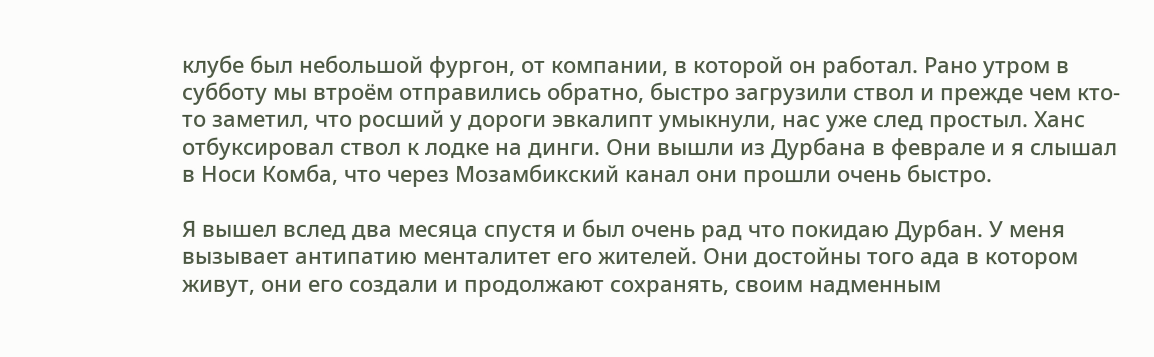клубе был небольшой фургон, от компании, в которой он работал. Рано утром в субботу мы втроём отправились обратно, быстро загрузили ствол и прежде чем кто-то заметил, что росший у дороги эвкалипт умыкнули, нас уже след простыл. Ханс отбуксировал ствол к лодке на динги. Они вышли из Дурбана в феврале и я слышал в Носи Комба, что через Мозамбикский канал они прошли очень быстро.

Я вышел вслед два месяца спустя и был очень рад что покидаю Дурбан. У меня вызывает антипатию менталитет его жителей. Они достойны того ада в котором живут, они его создали и продолжают сохранять, своим надменным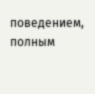поведением, полным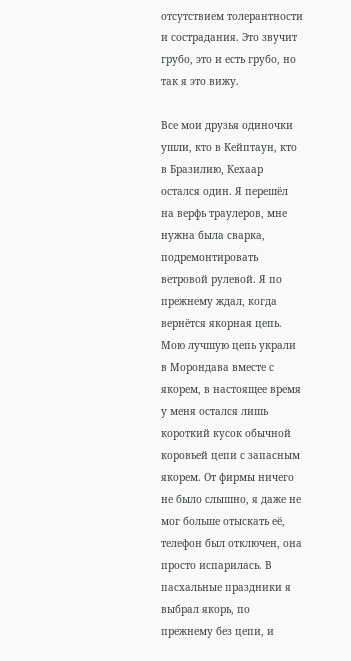отсутствием толерантности и сострадания. Это звучит грубо, это и есть грубо, но так я это вижу.

Все мои друзья одиночки ушли, кто в Кейптаун, кто в Бразилию, Кехаар остался один. Я перешёл на верфь траулеров, мне нужна была сварка, подремонтировать ветровой рулевой. Я по прежнему ждал, когда вернётся якорная цепь. Мою лучшую цепь украли в Морондава вместе с якорем, в настоящее время у меня остался лишь короткий кусок обычной коровьей цепи с запасным якорем. От фирмы ничего не было слышно, я даже не мог больше отыскать её, телефон был отключен, она просто испарилась. В пасхальные праздники я выбрал якорь, по прежнему без цепи, и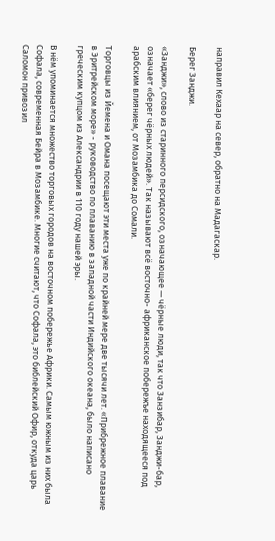направил Кехаар на север, обратно на Мадагаскар.

Берег Занджи.

«Занджи», слово из старинного персидского, означающее — чёрные люди, так что Занзибар, Занджи-бар, означает «берег чёрных людей». Так называют всё восточно- африканское побережъе находящееся под арабским влиянием, от Мозамбика до Сомали.

Торговцы из Йемена и Омана посещают эти места уже по крайней мере две тысячи лет. «Прибрежное плавание в Эритрейском море» - руководство по плаванию в западной части Индийского океана, было написано греческим купцом из Александрии в 110 году нашей эры.

В нём упоминается множество торговых городов на восточном побережье Африки. Самым южным из них была Софала, современная Бейра в Мозамбике. Многие считают, что Софала, это библейский Офир, откуда царь Саломон привозил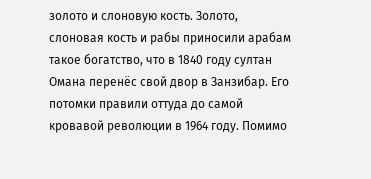золото и слоновую кость. Золото, слоновая кость и рабы приносили арабам такое богатство, что в 1840 году султан Омана перенёс свой двор в Занзибар. Его потомки правили оттуда до самой кровавой революции в 1964 году. Помимо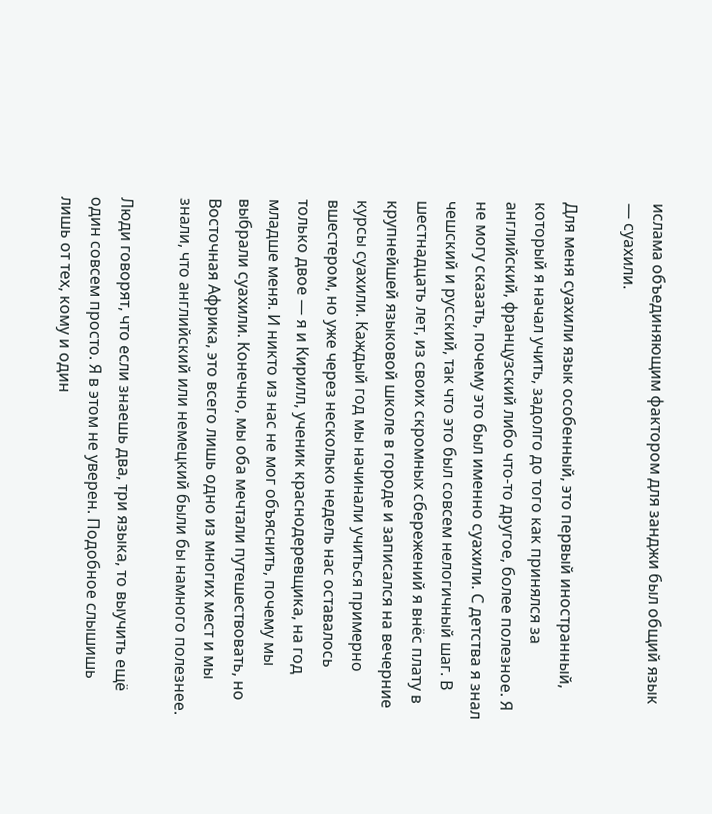ислама объединяющим фактором для занджи был общий язык — суахили.

Для меня суахили язык особенный, это первый иностранный, который я начал учить, задолго до того как принялся за английский, французский либо что-то другое, более полезное. Я не могу сказать, почему это был именно суахили. С детства я знал чешский и русский, так что это был совсем нелогичный шаг. В шестнадцать лет, из своих скромных сбережений я внёс плату в крупнейшей языковой школе в городе и записался на вечерние курсы суахили. Каждый год мы начинали учиться примерно вшестером, но уже через несколько недель нас оставалось только двое — я и Кирилл, ученик краснодеревщика, на год младше меня. И никто из нас не мог объяснить, почему мы выбрали суахили. Конечно, мы оба мечтали путешествовать, но Восточная Африка, это всего лишь одно из многих мест и мы знали, что английский или немецкий были бы намного полезнее.

Люди говорят, что если знаешь два, три языка, то выучить ещё один совсем просто. Я в этом не уверен. Подобное слышишь лишь от тех, кому и один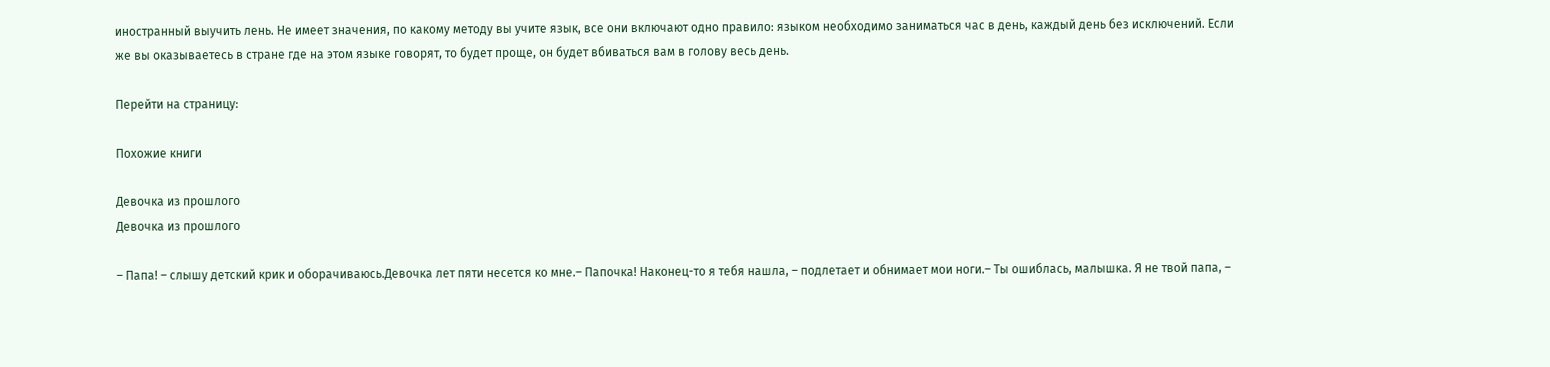иностранный выучить лень. Не имеет значения, по какому методу вы учите язык, все они включают одно правило: языком необходимо заниматься час в день, каждый день без исключений. Если же вы оказываетесь в стране где на этом языке говорят, то будет проще, он будет вбиваться вам в голову весь день.

Перейти на страницу:

Похожие книги

Девочка из прошлого
Девочка из прошлого

– Папа! – слышу детский крик и оборачиваюсь.Девочка лет пяти несется ко мне.– Папочка! Наконец-то я тебя нашла, – подлетает и обнимает мои ноги.– Ты ошиблась, малышка. Я не твой папа, –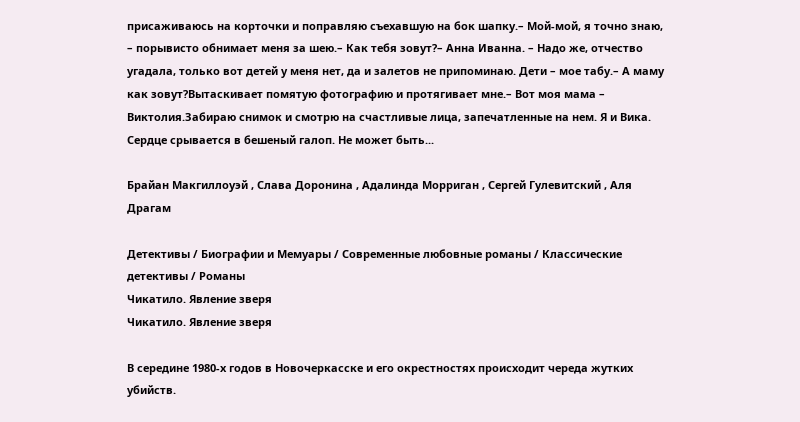присаживаюсь на корточки и поправляю съехавшую на бок шапку.– Мой-мой, я точно знаю, – порывисто обнимает меня за шею.– Как тебя зовут?– Анна Иванна. – Надо же, отчество угадала, только вот детей у меня нет, да и залетов не припоминаю. Дети – мое табу.– А маму как зовут?Вытаскивает помятую фотографию и протягивает мне.– Вот моя мама – Виктолия.Забираю снимок и смотрю на счастливые лица, запечатленные на нем. Я и Вика. Сердце срывается в бешеный галоп. Не может быть...

Брайан Макгиллоуэй , Слава Доронина , Адалинда Морриган , Сергей Гулевитский , Аля Драгам

Детективы / Биографии и Мемуары / Современные любовные романы / Классические детективы / Романы
Чикатило. Явление зверя
Чикатило. Явление зверя

В середине 1980-х годов в Новочеркасске и его окрестностях происходит череда жутких убийств.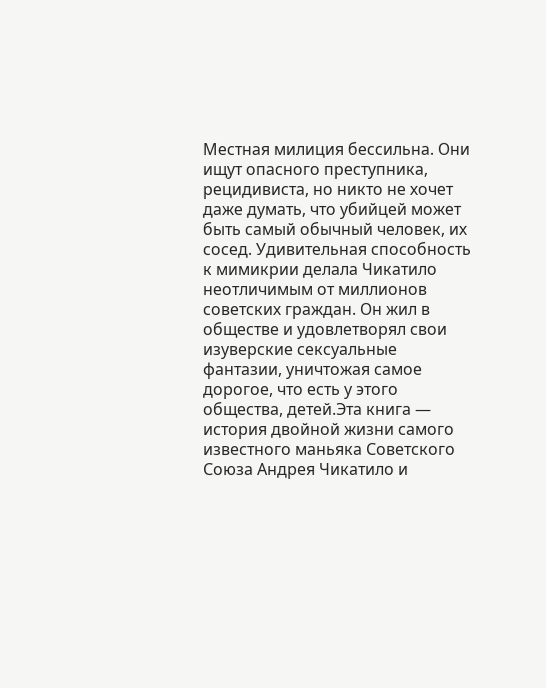Местная милиция бессильна. Они ищут опасного преступника, рецидивиста, но никто не хочет даже думать, что убийцей может быть самый обычный человек, их сосед. Удивительная способность к мимикрии делала Чикатило неотличимым от миллионов советских граждан. Он жил в обществе и удовлетворял свои изуверские сексуальные фантазии, уничтожая самое дорогое, что есть у этого общества, детей.Эта книга — история двойной жизни самого известного маньяка Советского Союза Андрея Чикатило и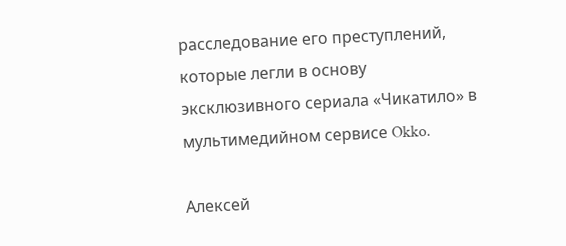расследование его преступлений, которые легли в основу эксклюзивного сериала «Чикатило» в мультимедийном сервисе Okko.

Алексей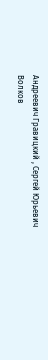Андреевич Гравицкий , Сергей Юрьевич Волков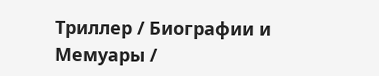Триллер / Биографии и Мемуары /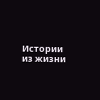Истории из жизни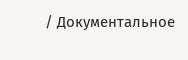/ Документальное